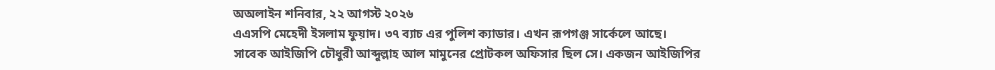অঅলাইন শনিবার, ২২ আগস্ট ২০২৬
এএসপি মেহেদী ইসলাম ফুয়াদ। ৩৭ ব্যাচ এর পুলিশ ক্যাডার। এখন রূপগঞ্জ সার্কেলে আছে।
সাবেক আইজিপি চৌধুরী আব্দুল্লাহ আল মামুনের প্রোটকল অফিসার ছিল সে। একজন আইজিপির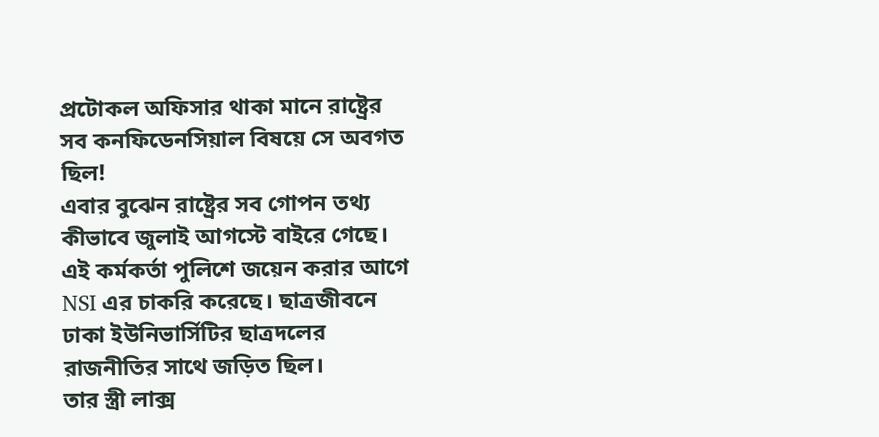প্রটোকল অফিসার থাকা মানে রাষ্ট্রের সব কনফিডেনসিয়াল বিষয়ে সে অবগত ছিল!
এবার বুঝেন রাষ্ট্রের সব গোপন তথ্য কীভাবে জুলাই আগস্টে বাইরে গেছে।
এই কর্মকর্তা পুলিশে জয়েন করার আগে NSI এর চাকরি করেছে। ছাত্রজীবনে ঢাকা ইউনিভার্সিটির ছাত্রদলের রাজনীতির সাথে জড়িত ছিল।
তার স্ত্রী লাক্স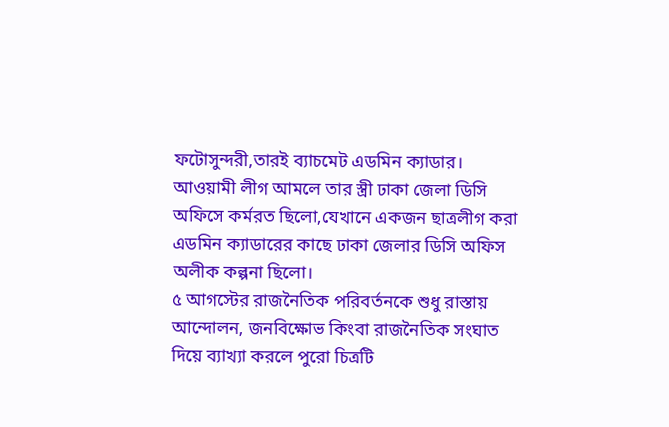ফটোসুন্দরী,তারই ব্যাচমেট এডমিন ক্যাডার।
আওয়ামী লীগ আমলে তার স্ত্রী ঢাকা জেলা ডিসি অফিসে কর্মরত ছিলো,যেখানে একজন ছাত্রলীগ করা এডমিন ক্যাডারের কাছে ঢাকা জেলার ডিসি অফিস অলীক কল্পনা ছিলো।
৫ আগস্টের রাজনৈতিক পরিবর্তনকে শুধু রাস্তায় আন্দোলন, জনবিক্ষোভ কিংবা রাজনৈতিক সংঘাত দিয়ে ব্যাখ্যা করলে পুরো চিত্রটি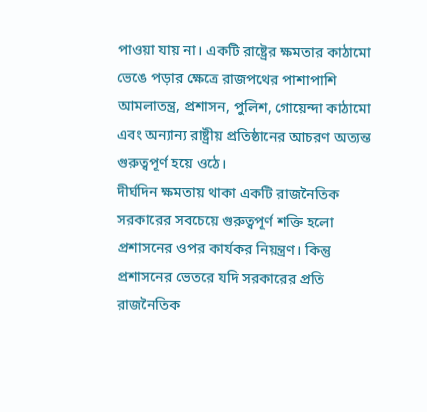পাওয়া যায় না। একটি রাষ্ট্রের ক্ষমতার কাঠামো ভেঙে পড়ার ক্ষেত্রে রাজপথের পাশাপাশি আমলাতন্ত্র, প্রশাসন, পুলিশ, গোয়েন্দা কাঠামো এবং অন্যান্য রাষ্ট্রীয় প্রতিষ্ঠানের আচরণ অত্যন্ত গুরুত্বপূর্ণ হয়ে ওঠে।
দীর্ঘদিন ক্ষমতায় থাকা একটি রাজনৈতিক সরকারের সবচেয়ে গুরুত্বপূর্ণ শক্তি হলো প্রশাসনের ওপর কার্যকর নিয়ন্ত্রণ। কিন্তু প্রশাসনের ভেতরে যদি সরকারের প্রতি রাজনৈতিক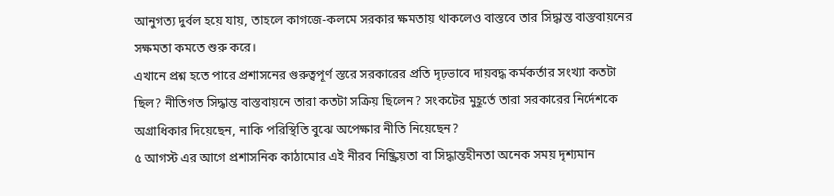আনুগত্য দুর্বল হয়ে যায়, তাহলে কাগজে-কলমে সরকার ক্ষমতায় থাকলেও বাস্তবে তার সিদ্ধান্ত বাস্তবায়নের সক্ষমতা কমতে শুরু করে।
এখানে প্রশ্ন হতে পারে প্রশাসনের গুরুত্বপূর্ণ স্তরে সরকারের প্রতি দৃঢ়ভাবে দায়বদ্ধ কর্মকর্তার সংখ্যা কতটা ছিল? নীতিগত সিদ্ধান্ত বাস্তবায়নে তারা কতটা সক্রিয় ছিলেন? সংকটের মুহূর্তে তারা সরকারের নির্দেশকে অগ্রাধিকার দিয়েছেন, নাকি পরিস্থিতি বুঝে অপেক্ষার নীতি নিয়েছেন?
৫ আগস্ট এর আগে প্রশাসনিক কাঠামোর এই নীরব নিষ্ক্রিয়তা বা সিদ্ধান্তহীনতা অনেক সময় দৃশ্যমান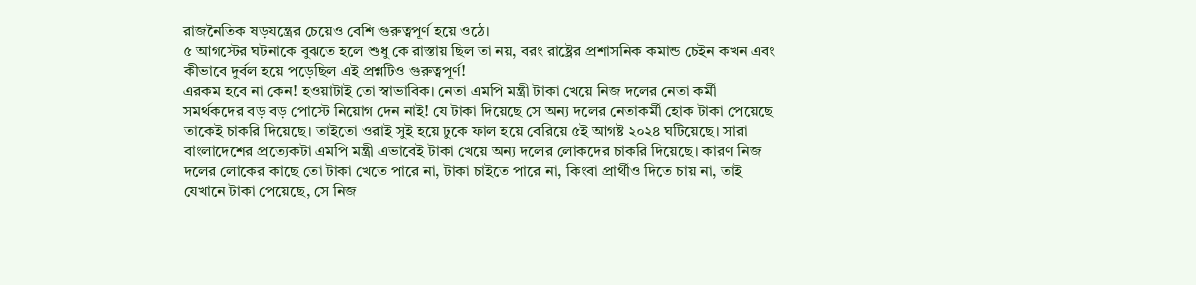রাজনৈতিক ষড়যন্ত্রের চেয়েও বেশি গুরুত্বপূর্ণ হয়ে ওঠে।
৫ আগস্টের ঘটনাকে বুঝতে হলে শুধু কে রাস্তায় ছিল তা নয়, বরং রাষ্ট্রের প্রশাসনিক কমান্ড চেইন কখন এবং কীভাবে দুর্বল হয়ে পড়েছিল এই প্রশ্নটিও গুরুত্বপূর্ণ!
এরকম হবে না কেন! হওয়াটাই তো স্বাভাবিক। নেতা এমপি মন্ত্রী টাকা খেয়ে নিজ দলের নেতা কর্মী সমর্থকদের বড় বড় পোস্টে নিয়োগ দেন নাই! যে টাকা দিয়েছে সে অন্য দলের নেতাকর্মী হোক টাকা পেয়েছে তাকেই চাকরি দিয়েছে। তাইতো ওরাই সুই হয়ে ঢুকে ফাল হয়ে বেরিয়ে ৫ই আগষ্ট ২০২৪ ঘটিয়েছে। সারা বাংলাদেশের প্রত্যেকটা এমপি মন্ত্রী এভাবেই টাকা খেয়ে অন্য দলের লোকদের চাকরি দিয়েছে। কারণ নিজ দলের লোকের কাছে তো টাকা খেতে পারে না, টাকা চাইতে পারে না, কিংবা প্রার্থীও দিতে চায় না, তাই যেখানে টাকা পেয়েছে, সে নিজ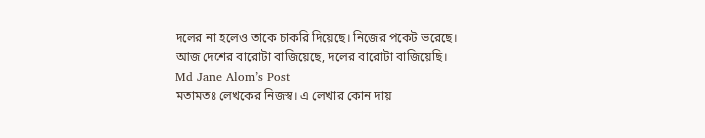দলের না হলেও তাকে চাকরি দিয়েছে। নিজের পকেট ভরেছে। আজ দেশের বারোটা বাজিয়েছে, দলের বারোটা বাজিয়েছি।
Md Jane Alom’s Post
মতামতঃ লেখকের নিজস্ব। এ লেখার কোন দায়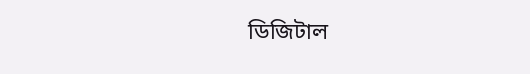ডিজিটাল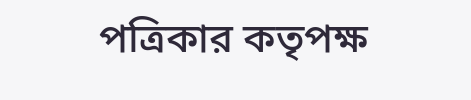পত্রিকার কতৃপক্ষ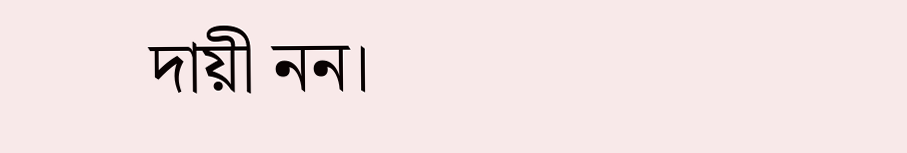দায়ী নন।